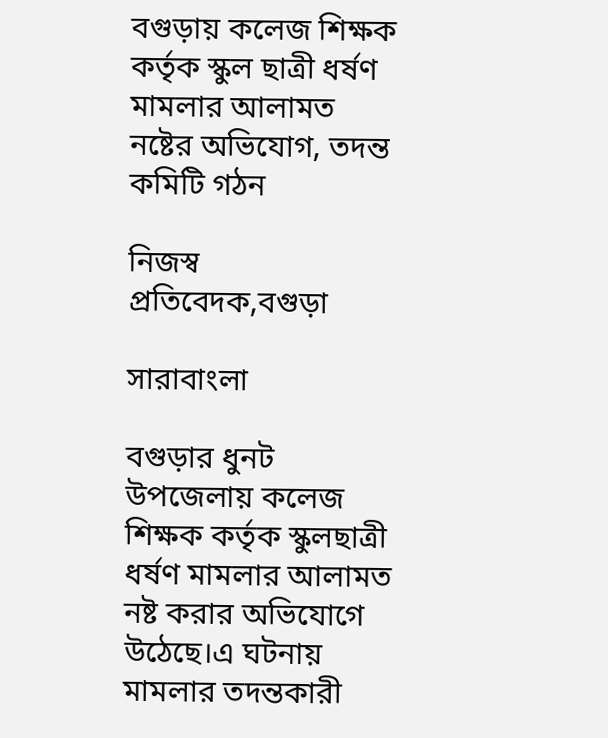বগুড়ায় কলেজ শিক্ষক কর্তৃক স্কুল ছাত্রী ধর্ষণ মামলার আলামত নষ্টের অভিযোগ, তদন্ত কমিটি গঠন

নিজস্ব প্রতিবেদক,বগুড়া

সারাবাংলা

বগুড়ার ধুনট উপজেলায় কলেজ শিক্ষক কর্তৃক স্কুলছাত্রী ধর্ষণ মামলার আলামত নষ্ট করার অভিযোগে উঠেছে।এ ঘটনায় মামলার তদন্তকারী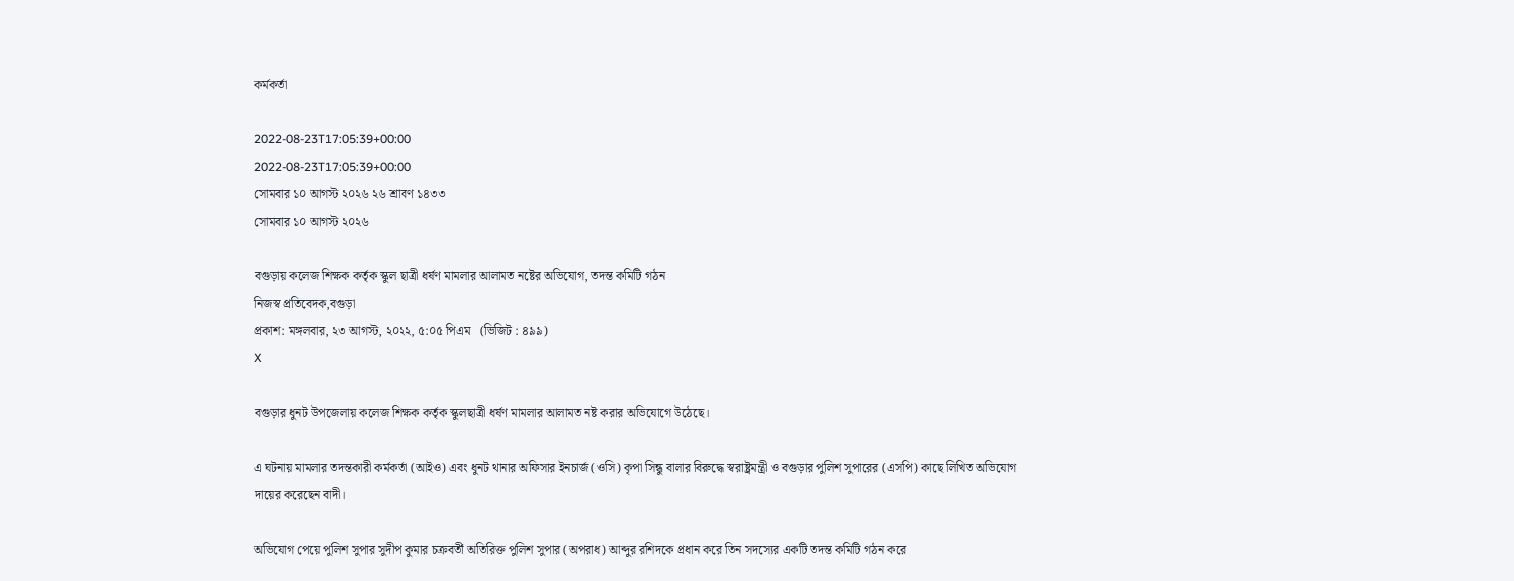কর্মকর্তা

2022-08-23T17:05:39+00:00
2022-08-23T17:05:39+00:00
সোমবার ১০ আগস্ট ২০২৬ ২৬ শ্রাবণ ১৪৩৩
সোমবার ১০ আগস্ট ২০২৬

বগুড়ায় কলেজ শিক্ষক কর্তৃক স্কুল ছাত্রী ধর্ষণ মামলার আলামত নষ্টের অভিযোগ, তদন্ত কমিটি গঠন
নিজস্ব প্রতিবেদক,বগুড়া
প্রকাশ: মঙ্গলবার, ২৩ আগস্ট, ২০২২, ৫:০৫ পিএম   (ভিজিট : ৪৯৯)
X

বগুড়ার ধুনট উপজেলায় কলেজ শিক্ষক কর্তৃক স্কুলছাত্রী ধর্ষণ মামলার আলামত নষ্ট করার অভিযোগে উঠেছে।

এ ঘটনায় মামলার তদন্তকারী কর্মকর্তা (আইও) এবং ধুনট থানার অফিসার ইনচার্জ (ওসি) কৃপা সিন্ধু বালার বিরুদ্ধে স্বরাষ্ট্রমন্ত্রী ও বগুড়ার পুলিশ সুপারের (এসপি) কাছে লিখিত অভিযোগ দায়ের করেছেন বাদী।

অভিযোগ পেয়ে পুলিশ সুপার সুদীপ কুমার চক্রবর্তী অতিরিক্ত পুলিশ সুপার (অপরাধ) আব্দুর রশিদকে প্রধান করে তিন সদস্যের একটি তদন্ত কমিটি গঠন করে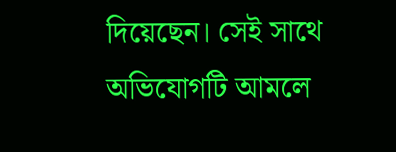দিয়েছেন। সেই সাথে অভিযোগটি আমলে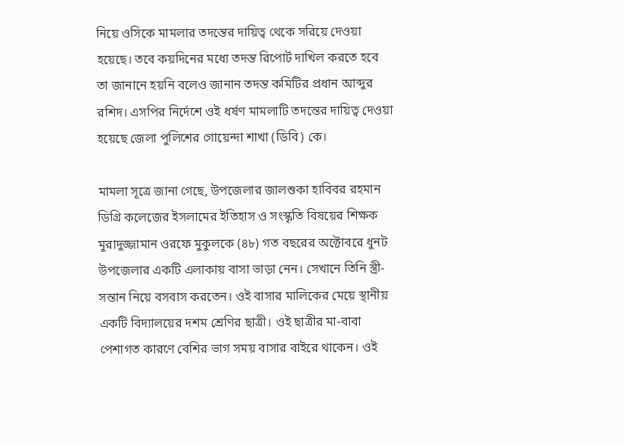নিয়ে ওসিকে মামলার তদন্তের দায়িত্ব থেকে সরিয়ে দেওয়া হয়েছে। তবে কয়দিনের মধ্যে তদন্ত রিপোর্ট দাখিল করতে হবে তা জানানে হয়নি বলেও জানান তদন্ত কমিটির প্রধান আব্দুর রশিদ। এসপির নির্দেশে ওই ধর্ষণ মামলাটি তদন্তের দায়িত্ব দেওয়া হয়েছে জেলা পুলিশের গোয়েন্দা শাখা (ডিবি) কে।

মামলা সূত্রে জানা গেছে, উপজেলার জালশুকা হাবিবর রহমান ডিগ্রি কলেজের ইসলামের ইতিহাস ও সংস্কৃতি বিষয়ের শিক্ষক মুরাদুজ্জামান ওরফে মুকুলকে (৪৮) গত বছরের অক্টোবরে ধুনট উপজেলার একটি এলাকায় বাসা ভাড়া নেন। সেখানে তিনি স্ত্রী-সন্তান নিয়ে বসবাস করতেন। ওই বাসার মালিকের মেয়ে স্থানীয় একটি বিদ্যালয়ের দশম শ্রেণির ছাত্রী। ওই ছাত্রীর মা-বাবা পেশাগত কারণে বেশির ভাগ সময় বাসার বাইরে থাকেন। ওই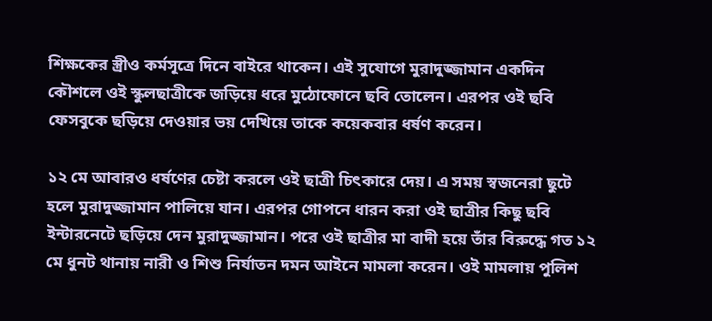শিক্ষকের স্ত্রীও কর্মসূত্রে দিনে বাইরে থাকেন। এই সুযোগে মুরাদুজ্জামান একদিন কৌশলে ওই স্কুলছাত্রীকে জড়িয়ে ধরে মুঠোফোনে ছবি তোলেন। এরপর ওই ছবি ফেসবুকে ছড়িয়ে দেওয়ার ভয় দেখিয়ে তাকে কয়েকবার ধর্ষণ করেন।

১২ মে আবারও ধর্ষণের চেষ্টা করলে ওই ছাত্রী চিৎকারে দেয়। এ সময় স্বজনেরা ছুটে হলে মুরাদুজ্জামান পালিয়ে যান। এরপর গোপনে ধারন করা ওই ছাত্রীর কিছু ছবি ইন্টারনেটে ছড়িয়ে দেন মুরাদুজ্জামান। পরে ওই ছাত্রীর মা বাদী হয়ে তাঁর বিরুদ্ধে গত ১২ মে ধুনট থানায় নারী ও শিশু নির্যাতন দমন আইনে মামলা করেন। ওই মামলায় পুলিশ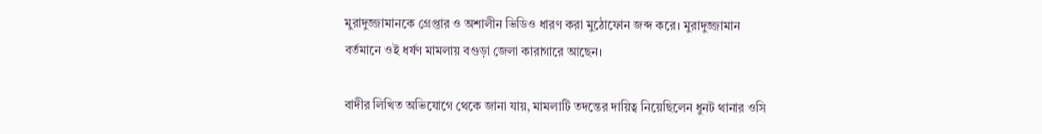মুরাদুজ্জামানকে গ্রেপ্তার ও অশালীন ভিডিও ধারণ করা মুঠোফোন জব্দ করে। মুরাদুজ্জামান বর্তমানে ওই ধর্ষণ মামলায় বগুড়া জেলা কারাগারে আছেন।

বাদীর লিখিত অভিযোগে থেকে জানা যায়, মামলাটি তদন্তের দায়িত্ব নিয়েছিলেন ধুনট থানার ওসি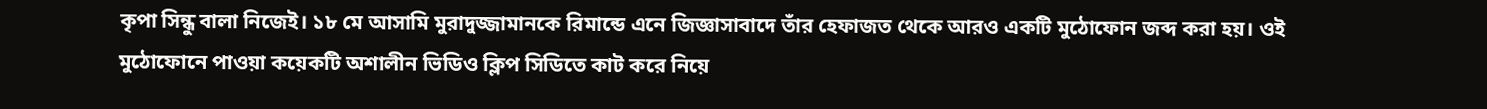কৃপা সিন্ধু বালা নিজেই। ১৮ মে আসামি মুরাদুজ্জামানকে রিমান্ডে এনে জিজ্ঞাসাবাদে তাঁর হেফাজত থেকে আরও একটি মুঠোফোন জব্দ করা হয়। ওই মুঠোফোনে পাওয়া কয়েকটি অশালীন ভিডিও ক্লিপ সিডিতে কাট করে নিয়ে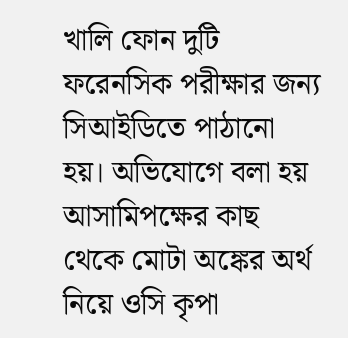খালি ফোন দুটি ফরেনসিক পরীক্ষার জন্য সিআইডিতে পাঠানো হয়। অভিযোগে বলা হয় আসামিপক্ষের কাছ থেকে মোটা অঙ্কের অর্থ নিয়ে ওসি কৃপা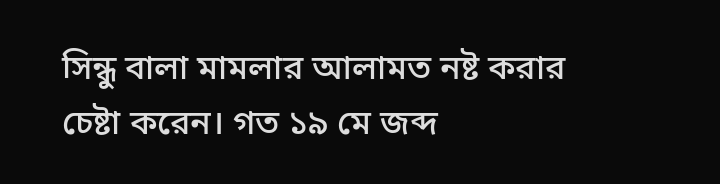সিন্ধু বালা মামলার আলামত নষ্ট করার চেষ্টা করেন। গত ১৯ মে জব্দ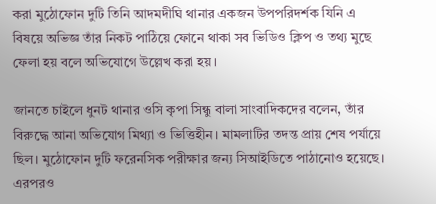করা মুঠোফোন দুটি তিনি আদমদীঘি থানার একজন উপপরিদর্শক যিনি এ বিষয়ে অভিজ্ঞ তাঁর নিকট পাঠিয়ে ফোনে থাকা সব ভিডিও ক্লিপ ও তথ্য মুছে ফেলা হয় বলে অভিযোগে উল্লেখ করা হয়।

জানতে চাইলে ধুনট থানার ওসি কৃপা সিন্ধু বালা সাংবাদিকদের বলেন, তাঁর বিরুদ্ধে আনা অভিযোগ মিথ্যা ও ভিত্তিহীন। মামলাটির তদন্ত প্রায় শেষ পর্যায়ে ছিল। মুঠোফোন দুটি ফরেনসিক পরীক্ষার জন্য সিআইডিতে পাঠানোও হয়েছে। এরপরও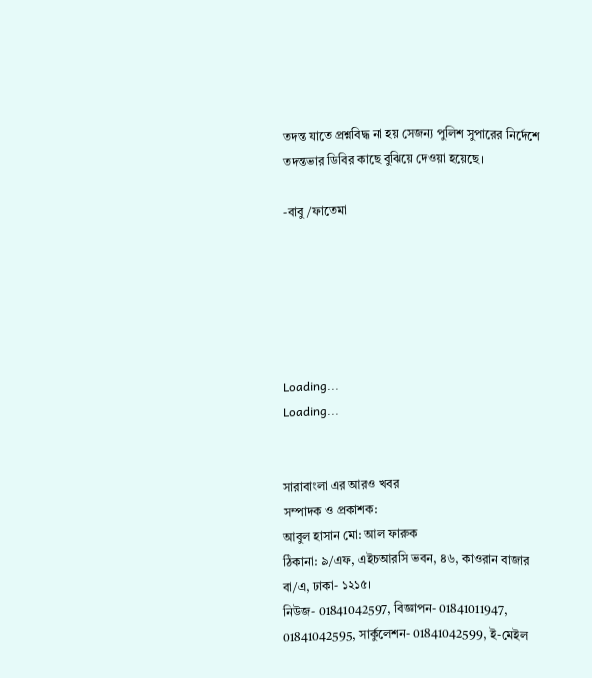তদন্ত যাতে প্রশ্নবিদ্ধ না হয় সেজন্য পুলিশ সুপারের নির্দেশে তদন্তভার ডিবির কাছে বুঝিয়ে দেওয়া হয়েছে।

-বাবু/ফাতেমা






Loading...
Loading...


সারাবাংলা এর আরও খবর
সম্পাদক ও প্রকাশক:
আবুল হাসান মো: আল ফারুক
ঠিকানা: ৯/এফ, এইচআরসি ভবন, ৪৬, কাওরান বাজার বা/এ, ঢাকা- ১২১৫।
নিউজ- 01841042597, বিজ্ঞাপন- 01841011947, 01841042595, সার্কুলেশন- 01841042599, ই-মেইল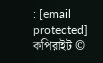: [email protected]
কপিরাইট ©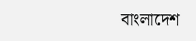বাংলাদেশ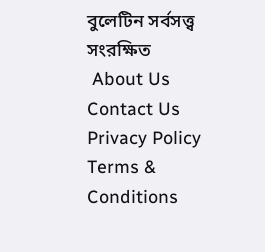বুলেটিন সর্বসত্ত্ব সংরক্ষিত
 About Us    Contact Us    Privacy Policy    Terms & Conditions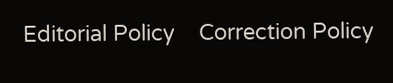Editorial Policy    Correction Policy